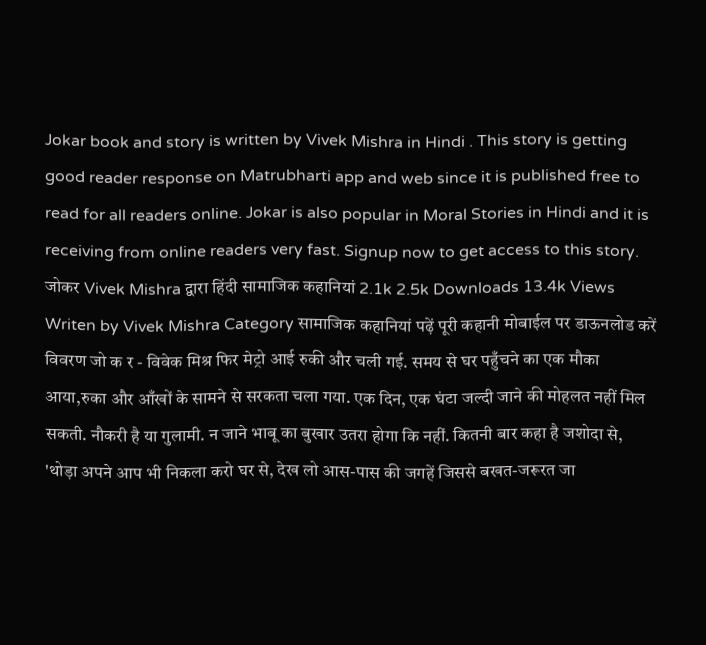Jokar book and story is written by Vivek Mishra in Hindi . This story is getting good reader response on Matrubharti app and web since it is published free to read for all readers online. Jokar is also popular in Moral Stories in Hindi and it is receiving from online readers very fast. Signup now to get access to this story. जोकर Vivek Mishra द्वारा हिंदी सामाजिक कहानियां 2.1k 2.5k Downloads 13.4k Views Writen by Vivek Mishra Category सामाजिक कहानियां पढ़ें पूरी कहानी मोबाईल पर डाऊनलोड करें विवरण जो क र - विवेक मिश्र फिर मेट्रो आई रुकी और चली गई. समय से घर पहुँचने का एक मौका आया,रुका और आँखों के सामने से सरकता चला गया. एक दिन, एक घंटा जल्दी जाने की मोहलत नहीं मिल सकती. नौकरी है या गुलामी. न जाने भाबू का बुखार उतरा होगा कि नहीं. कितनी बार कहा है जशोदा से, 'थोड़ा अपने आप भी निकला करो घर से, देख लो आस-पास की जगहें जिससे बखत-जरूरत जा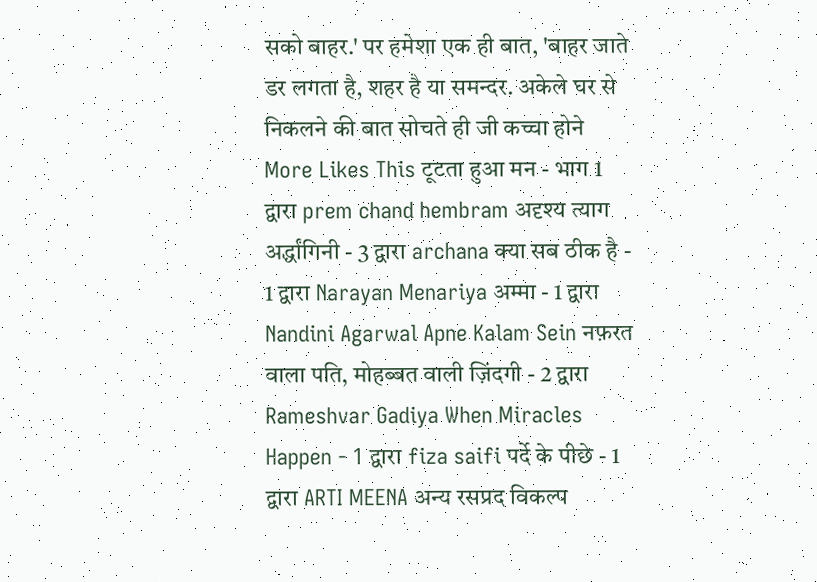सको बाहर.' पर हमेशा एक ही बात, 'बाहर जाते डर लगता है, शहर है या समन्दर. अकेले घर से निकलने की बात सोचते ही जी कच्चा होने More Likes This टूटता हुआ मन - भाग 1 द्वारा prem chand hembram अदृश्य त्याग अर्द्धांगिनी - 3 द्वारा archana क्या सब ठीक है - 1 द्वारा Narayan Menariya अम्मा - 1 द्वारा Nandini Agarwal Apne Kalam Sein नफ़रत वाला पति, मोहब्बत वाली ज़िंदगी - 2 द्वारा Rameshvar Gadiya When Miracles Happen - 1 द्वारा fiza saifi पर्दे के पीछे - 1 द्वारा ARTI MEENA अन्य रसप्रद विकल्प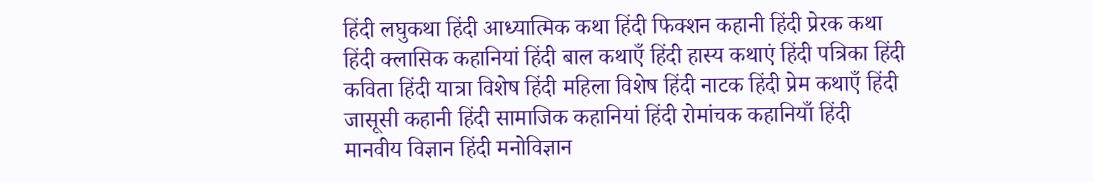हिंदी लघुकथा हिंदी आध्यात्मिक कथा हिंदी फिक्शन कहानी हिंदी प्रेरक कथा हिंदी क्लासिक कहानियां हिंदी बाल कथाएँ हिंदी हास्य कथाएं हिंदी पत्रिका हिंदी कविता हिंदी यात्रा विशेष हिंदी महिला विशेष हिंदी नाटक हिंदी प्रेम कथाएँ हिंदी जासूसी कहानी हिंदी सामाजिक कहानियां हिंदी रोमांचक कहानियाँ हिंदी मानवीय विज्ञान हिंदी मनोविज्ञान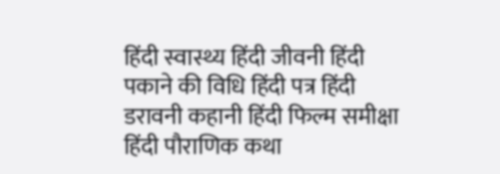हिंदी स्वास्थ्य हिंदी जीवनी हिंदी पकाने की विधि हिंदी पत्र हिंदी डरावनी कहानी हिंदी फिल्म समीक्षा हिंदी पौराणिक कथा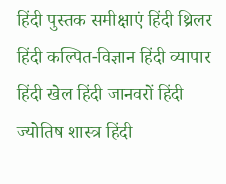हिंदी पुस्तक समीक्षाएं हिंदी थ्रिलर हिंदी कल्पित-विज्ञान हिंदी व्यापार हिंदी खेल हिंदी जानवरों हिंदी ज्योतिष शास्त्र हिंदी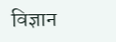विज्ञान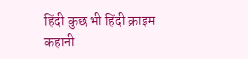हिंदी कुछ भी हिंदी क्राइम कहानी